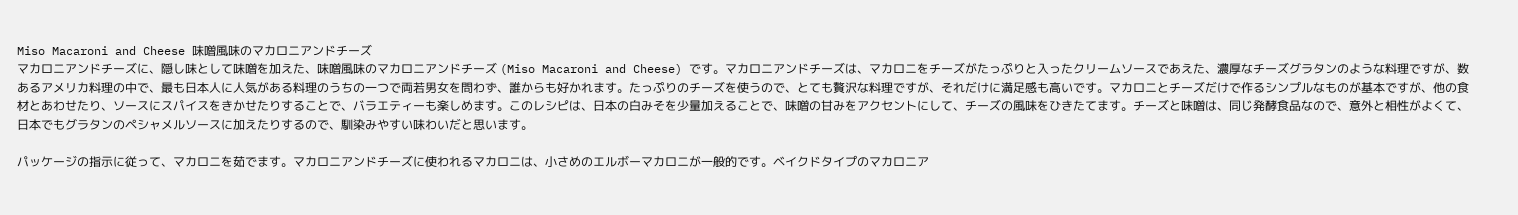Miso Macaroni and Cheese 味噌風味のマカロニアンドチーズ
マカロニアンドチーズに、隠し味として味噌を加えた、味噌風味のマカロニアンドチーズ (Miso Macaroni and Cheese) です。マカロニアンドチーズは、マカロニをチーズがたっぷりと入ったクリームソースであえた、濃厚なチーズグラタンのような料理ですが、数あるアメリカ料理の中で、最も日本人に人気がある料理のうちの一つで両若男女を問わず、誰からも好かれます。たっぷりのチーズを使うので、とても贅沢な料理ですが、それだけに満足感も高いです。マカロニとチーズだけで作るシンプルなものが基本ですが、他の食材とあわせたり、ソースにスパイスをきかせたりすることで、バラエティーも楽しめます。このレシピは、日本の白みそを少量加えることで、味噌の甘みをアクセントにして、チーズの風味をひきたてます。チーズと味噌は、同じ発酵食品なので、意外と相性がよくて、日本でもグラタンのペシャメルソースに加えたりするので、馴染みやすい味わいだと思います。

パッケージの指示に従って、マカロニを茹でます。マカロニアンドチーズに使われるマカロニは、小さめのエルボーマカロニが一般的です。ベイクドタイプのマカロニア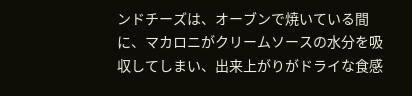ンドチーズは、オーブンで焼いている間に、マカロニがクリームソースの水分を吸収してしまい、出来上がりがドライな食感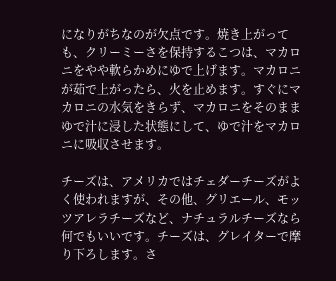になりがちなのが欠点です。焼き上がっても、クリーミーさを保持するこつは、マカロニをやや軟らかめにゆで上げます。マカロニが茹で上がったら、火を止めます。すぐにマカロニの水気をきらず、マカロニをそのままゆで汁に浸した状態にして、ゆで汁をマカロニに吸収させます。

チーズは、アメリカではチェダーチーズがよく使われますが、その他、グリエール、モッツアレラチーズなど、ナチュラルチーズなら何でもいいです。チーズは、グレイターで摩り下ろします。さ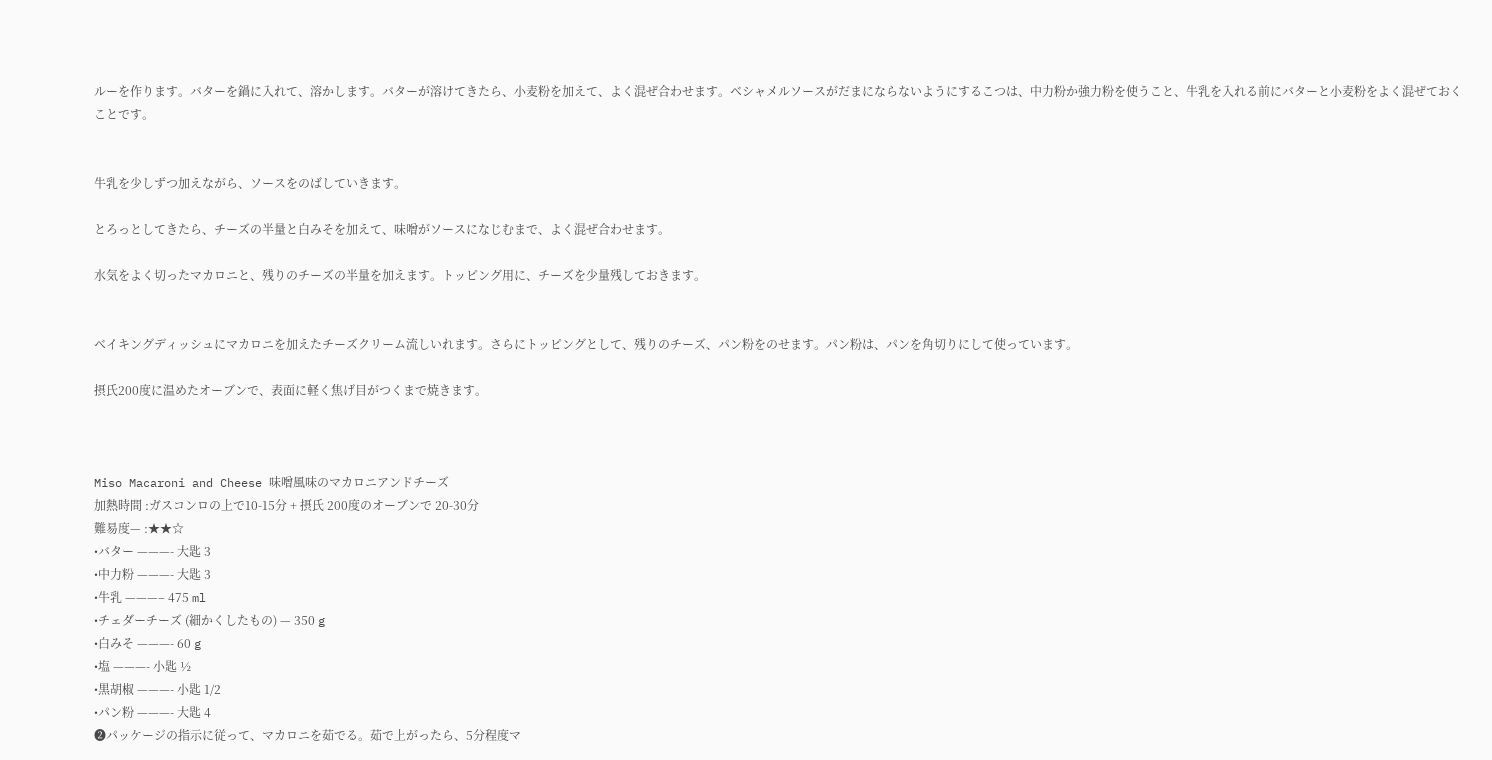ルーを作ります。バターを鍋に入れて、溶かします。バターが溶けてきたら、小麦粉を加えて、よく混ぜ合わせます。ベシャメルソースがだまにならないようにするこつは、中力粉か強力粉を使うこと、牛乳を入れる前にバターと小麦粉をよく混ぜておくことです。


牛乳を少しずつ加えながら、ソースをのばしていきます。

とろっとしてきたら、チーズの半量と白みそを加えて、味噌がソースになじむまで、よく混ぜ合わせます。

水気をよく切ったマカロニと、残りのチーズの半量を加えます。トッピング用に、チーズを少量残しておきます。


ベイキングディッシュにマカロニを加えたチーズクリーム流しいれます。さらにトッピングとして、残りのチーズ、パン粉をのせます。パン粉は、パンを角切りにして使っています。

摂氏200度に温めたオーブンで、表面に軽く焦げ目がつくまで焼きます。



Miso Macaroni and Cheese 味噌風味のマカロニアンドチーズ
加熱時間 :ガスコンロの上で10-15分 + 摂氏 200度のオーブンで 20-30分
難易度— :★★☆
•バター ———- 大匙 3
•中力粉 ———- 大匙 3
•牛乳 ———– 475 ml
•チェダーチーズ (細かくしたもの) — 350 g
•白みそ ———- 60 g
•塩 ———- 小匙 ½
•黒胡椒 ———- 小匙 1/2
•パン粉 ———- 大匙 4
❷パッケージの指示に従って、マカロニを茹でる。茹で上がったら、5分程度マ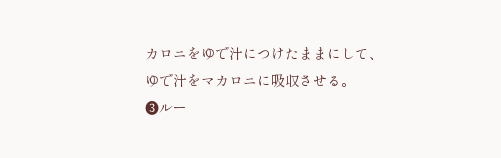カロニをゆで汁につけたままにして、ゆで汁をマカロニに吸収させる。
❸ルー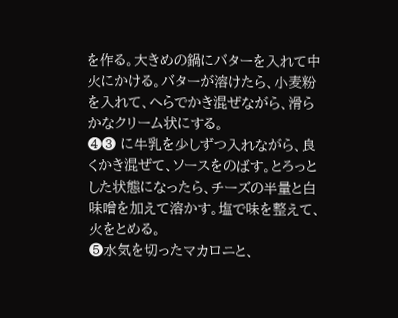を作る。大きめの鍋にバターを入れて中火にかける。バターが溶けたら、小麦粉を入れて、へらでかき混ぜながら、滑らかなクリーム状にする。
❹❸ に牛乳を少しずつ入れながら、良くかき混ぜて、ソースをのばす。とろっとした状態になったら、チーズの半量と白味噌を加えて溶かす。塩で味を整えて、火をとめる。
❺水気を切ったマカロニと、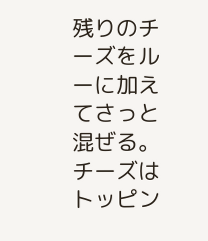残りのチーズをルーに加えてさっと混ぜる。チーズはトッピン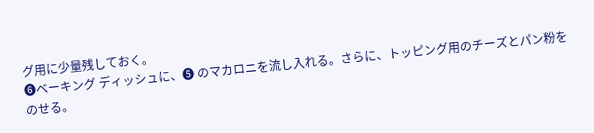グ用に少量残しておく。
❻ベーキング ディッシュに、❺ のマカロニを流し入れる。さらに、トッピング用のチーズとパン粉をのせる。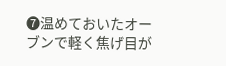❼温めておいたオーブンで軽く焦げ目が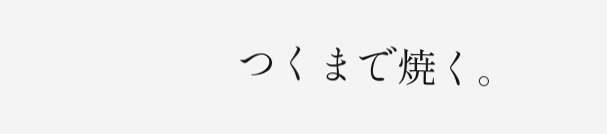つくまで焼く。